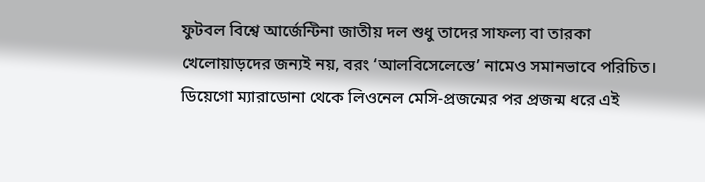ফুটবল বিশ্বে আর্জেন্টিনা জাতীয় দল শুধু তাদের সাফল্য বা তারকা খেলোয়াড়দের জন্যই নয়, বরং ‘আলবিসেলেস্তে’ নামেও সমানভাবে পরিচিত। ডিয়েগো ম্যারাডোনা থেকে লিওনেল মেসি-প্রজন্মের পর প্রজন্ম ধরে এই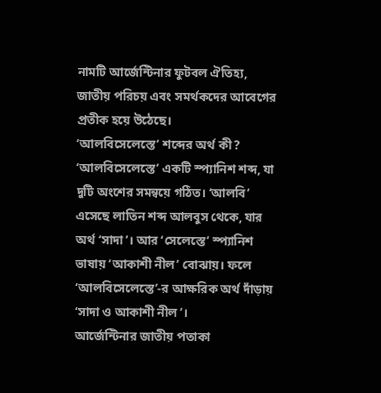নামটি আর্জেন্টিনার ফুটবল ঐতিহ্য, জাতীয় পরিচয় এবং সমর্থকদের আবেগের প্রতীক হয়ে উঠেছে।
‘আলবিসেলেস্তে’ শব্দের অর্থ কী?
‘আলবিসেলেস্তে’ একটি স্প্যানিশ শব্দ, যা দুটি অংশের সমন্বয়ে গঠিত। ‘আলবি’ এসেছে লাতিন শব্দ আলবুস থেকে, যার অর্থ ‘সাদা’। আর ‘সেলেস্তে’ স্প্যানিশ ভাষায় ‘আকাশী নীল’ বোঝায়। ফলে ‘আলবিসেলেস্তে’-র আক্ষরিক অর্থ দাঁড়ায় ‘সাদা ও আকাশী নীল’।
আর্জেন্টিনার জাতীয় পতাকা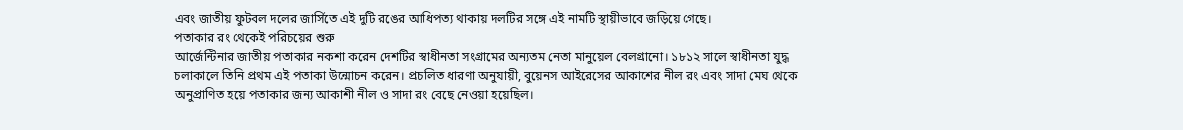এবং জাতীয় ফুটবল দলের জার্সিতে এই দুটি রঙের আধিপত্য থাকায় দলটির সঙ্গে এই নামটি স্থায়ীভাবে জড়িয়ে গেছে।
পতাকার রং থেকেই পরিচয়ের শুরু
আর্জেন্টিনার জাতীয় পতাকার নকশা করেন দেশটির স্বাধীনতা সংগ্রামের অন্যতম নেতা মানুয়েল বেলগ্রানো। ১৮১২ সালে স্বাধীনতা যুদ্ধ চলাকালে তিনি প্রথম এই পতাকা উন্মোচন করেন। প্রচলিত ধারণা অনুযায়ী, বুয়েনস আইরেসের আকাশের নীল রং এবং সাদা মেঘ থেকে অনুপ্রাণিত হয়ে পতাকার জন্য আকাশী নীল ও সাদা রং বেছে নেওয়া হয়েছিল।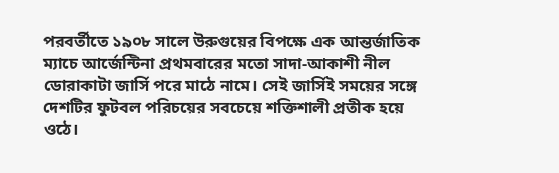পরবর্তীতে ১৯০৮ সালে উরুগুয়ের বিপক্ষে এক আন্তর্জাতিক ম্যাচে আর্জেন্টিনা প্রথমবারের মতো সাদা-আকাশী নীল ডোরাকাটা জার্সি পরে মাঠে নামে। সেই জার্সিই সময়ের সঙ্গে দেশটির ফুটবল পরিচয়ের সবচেয়ে শক্তিশালী প্রতীক হয়ে ওঠে।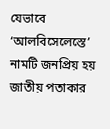যেভাবে ‘আলবিসেলেস্তে’ নামটি জনপ্রিয় হয়
জাতীয় পতাকার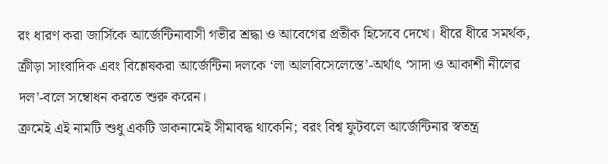রং ধারণ করা জার্সিকে আর্জেন্টিনাবাসী গভীর শ্রদ্ধা ও আবেগের প্রতীক হিসেবে দেখে। ধীরে ধীরে সমর্থক, ক্রীড়া সাংবাদিক এবং বিশ্লেষকরা আর্জেন্টিনা দলকে ‘লা আলবিসেলেস্তে’-অর্থাৎ ‘সাদা ও আকাশী নীলের দল’-বলে সম্বোধন করতে শুরু করেন।
ক্রমেই এই নামটি শুধু একটি ডাকনামেই সীমাবদ্ধ থাকেনি; বরং বিশ্ব ফুটবলে আর্জেন্টিনার স্বতন্ত্র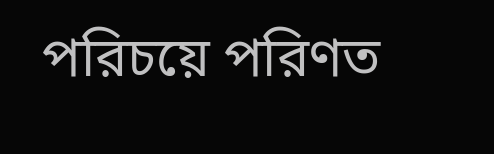পরিচয়ে পরিণত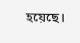হয়েছে।